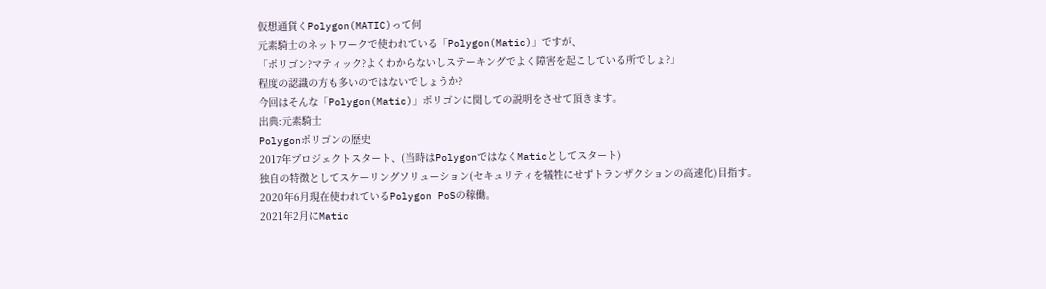仮想通貨くPolygon(MATIC)って何
元素騎士のネットワークで使われている「Polygon(Matic)」ですが、
「ポリゴン?マティック?よくわからないしステーキングでよく障害を起こしている所でしょ?」
程度の認識の方も多いのではないでしょうか?
今回はそんな「Polygon(Matic)」ポリゴンに関しての説明をさせて頂きます。
出典:元素騎士
Polygonポリゴンの歴史
2017年プロジェクトスタート、(当時はPolygonではなくMaticとしてスタート)
独自の特徴としてスケーリングソリューション(セキュリティを犠牲にせずトランザクションの高速化)目指す。
2020年6月現在使われているPolygon PoSの稼働。
2021年2月にMatic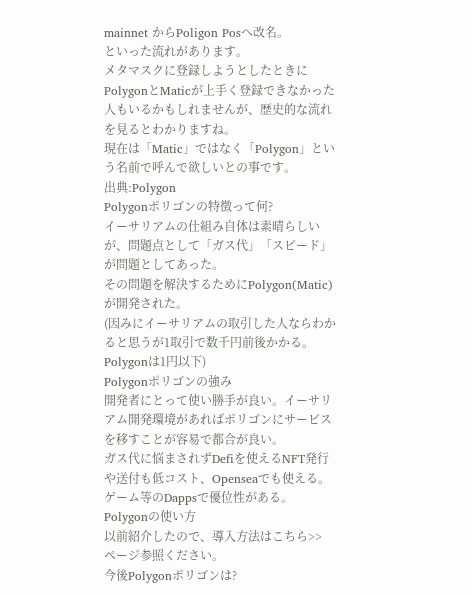mainnet からPoligon Posへ改名。
といった流れがあります。
メタマスクに登録しようとしたときにPolygonとMaticが上手く登録できなかった人もいるかもしれませんが、歴史的な流れを見るとわかりますね。
現在は「Matic」ではなく「Polygon」という名前で呼んで欲しいとの事です。
出典:Polygon
Polygonポリゴンの特徴って何?
イーサリアムの仕組み自体は素晴らしいが、問題点として「ガス代」「スピード」が問題としてあった。
その問題を解決するためにPolygon(Matic)が開発された。
(因みにイーサリアムの取引した人ならわかると思うが1取引で数千円前後かかる。Polygonは1円以下)
Polygonポリゴンの強み
開発者にとって使い勝手が良い。イーサリアム開発環境があればポリゴンにサービスを移すことが容易で都合が良い。
ガス代に悩まされずDefiを使えるNFT発行や送付も低コスト、Openseaでも使える。ゲーム等のDappsで優位性がある。
Polygonの使い方
以前紹介したので、導入方法はこちら>>
ページ参照ください。
今後Polygonポリゴンは?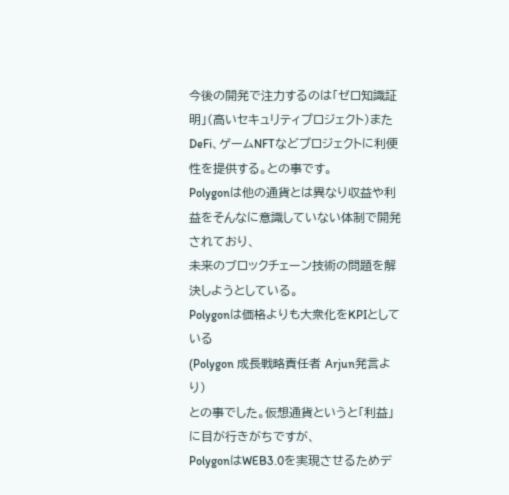今後の開発で注力するのは「ゼロ知識証明」(高いセキュリティプロジェクト)また
DeFi、ゲームNFTなどプロジェクトに利便性を提供する。との事です。
Polygonは他の通貨とは異なり収益や利益をそんなに意識していない体制で開発されており、
未来のブロックチェーン技術の問題を解決しようとしている。
Polygonは価格よりも大衆化をKPIとしている
(Polygon 成長戦略責任者 Arjun発言より)
との事でした。仮想通貨というと「利益」に目が行きがちですが、
PolygonはWEB3.0を実現させるためデ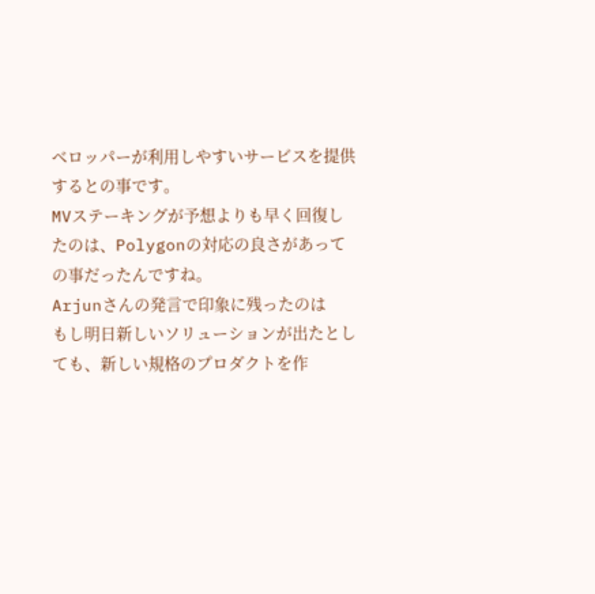ベロッパーが利用しやすいサービスを提供するとの事です。
MVステーキングが予想よりも早く回復したのは、Polygonの対応の良さがあっての事だったんですね。
Arjunさんの発言で印象に残ったのは
もし明日新しいソリューションが出たとしても、新しい規格のプロダクトを作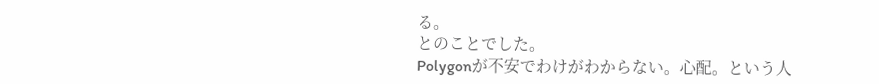る。
とのことでした。
Polygonが不安でわけがわからない。心配。という人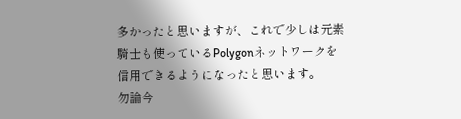多かったと思いますが、これで少しは元素騎士も使っているPolygonネットワークを信用できるようになったと思います。
勿論今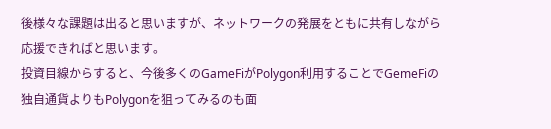後様々な課題は出ると思いますが、ネットワークの発展をともに共有しながら応援できればと思います。
投資目線からすると、今後多くのGameFiがPolygon利用することでGemeFiの独自通貨よりもPolygonを狙ってみるのも面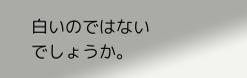白いのではないでしょうか。